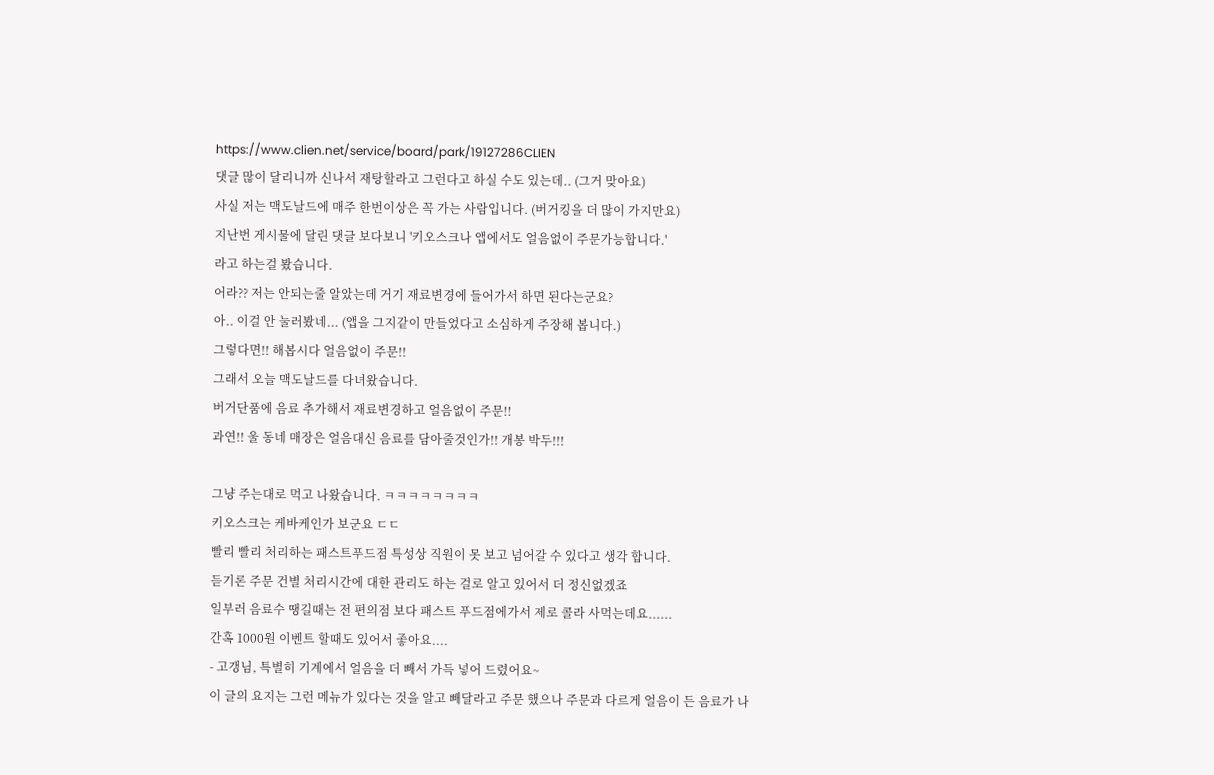https://www.clien.net/service/board/park/19127286CLIEN
댓글 많이 달리니까 신나서 재탕할라고 그런다고 하실 수도 있는데.. (그거 맞아요)
사실 저는 맥도날드에 매주 한번이상은 꼭 가는 사람입니다. (버거킹을 더 많이 가지만요)
지난번 게시물에 달린 댓글 보다보니 '키오스크나 앱에서도 얼음없이 주문가능합니다.'
라고 하는걸 봤습니다.
어라?? 저는 안되는줄 알았는데 거기 재료변경에 들어가서 하면 된다는군요?
아.. 이걸 안 눌러봤네... (앱을 그지같이 만들었다고 소심하게 주장해 봅니다.)
그렇다면!! 해봅시다 얼음없이 주문!!
그래서 오늘 맥도날드를 다녀왔습니다.
버거단품에 음료 추가해서 재료변경하고 얼음없이 주문!!
과연!! 울 동네 매장은 얼음대신 음료를 담아줄것인가!! 개봉 박두!!!

그냥 주는대로 먹고 나왔습니다. ㅋㅋㅋㅋㅋㅋㅋㅋ
키오스크는 케바케인가 보군요 ㄷㄷ
빨리 빨리 처리하는 패스트푸드점 특성상 직원이 못 보고 넘어갈 수 있다고 생각 합니다.
듣기론 주문 건별 처리시간에 대한 관리도 하는 걸로 알고 있어서 더 정신없겠죠
일부러 음료수 땡길때는 전 편의점 보다 패스트 푸드점에가서 제로 콜라 사먹는데요......
간혹 1000원 이벤트 할때도 있어서 좋아요....
- 고갱님, 특별히 기계에서 얼음을 더 빼서 가득 넣어 드렸어요~
이 글의 요지는 그런 메뉴가 있다는 것을 알고 빼달라고 주문 했으나 주문과 다르게 얼음이 든 음료가 나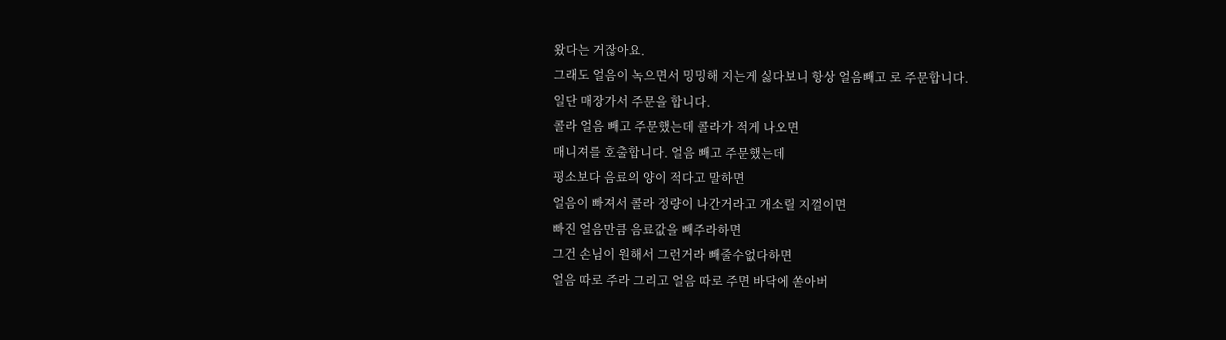왔다는 거잖아요.
그래도 얼음이 녹으면서 밍밍해 지는게 싫다보니 항상 얼음빼고 로 주문합니다.
일단 매장가서 주문을 합니다.
콜라 얼음 빼고 주문했는데 콜라가 적게 나오면
매니져를 호출합니다. 얼음 빼고 주문했는데
평소보다 음료의 양이 적다고 말하면
얼음이 빠져서 콜라 정량이 나간거라고 개소릴 지껄이면
빠진 얼음만큼 음료값을 빼주라하면
그건 손님이 원해서 그런거라 빼줄수없다하면
얼음 따로 주라 그리고 얼음 따로 주면 바닥에 쏟아버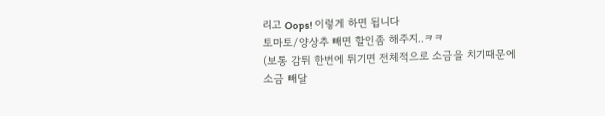리고 Oops! 이렇게 하면 됩니다
토마토/양상추 빼면 할인좀 해주지..ㅋㅋ
(보통 감튀 한번에 튀기면 전체적으로 소금을 치기때문에 소금 빼달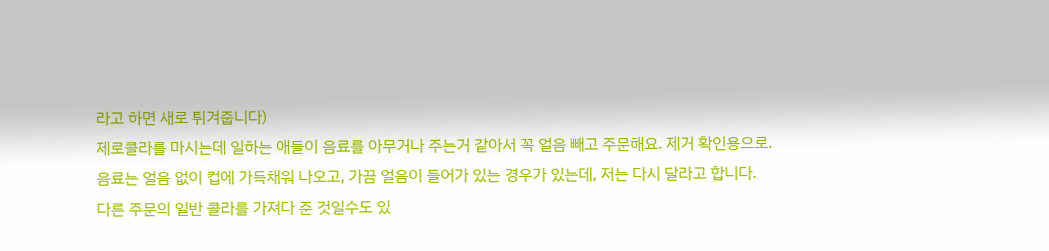라고 하면 새로 튀겨줍니다)
제로콜라를 마시는데 일하는 애들이 음료를 아무거나 주는거 같아서 꼭 얼음 빼고 주문해요. 제거 확인용으로.
음료는 얼음 없이 컵에 가득채워 나오고, 가끔 얼음이 들어가 있는 경우가 있는데, 저는 다시 달라고 합니다.
다른 주문의 일반 콜라를 가져다 준 것일수도 있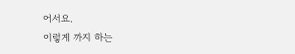어서요.
이렇게 까지 하는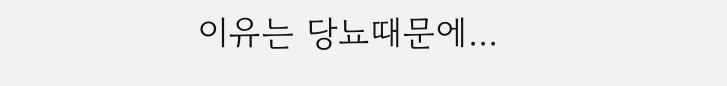이유는 당뇨때문에...